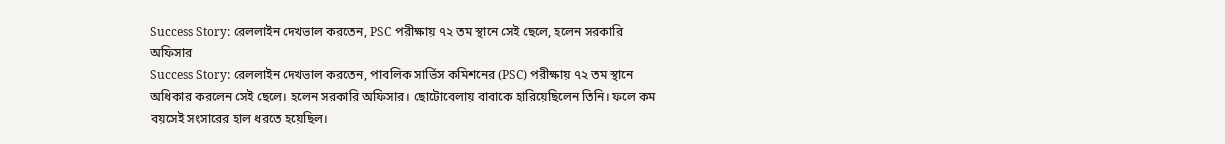Success Story: রেললাইন দেখভাল করতেন, PSC পরীক্ষায় ৭২ তম স্থানে সেই ছেলে, হলেন সরকারি অফিসার
Success Story: রেললাইন দেখভাল করতেন, পাবলিক সার্ভিস কমিশনের (PSC) পরীক্ষায় ৭২ তম স্থানে অধিকার করলেন সেই ছেলে। হলেন সরকারি অফিসার। ছোটোবেলায় বাবাকে হারিয়েছিলেন তিনি। ফলে কম বয়সেই সংসারের হাল ধরতে হয়েছিল।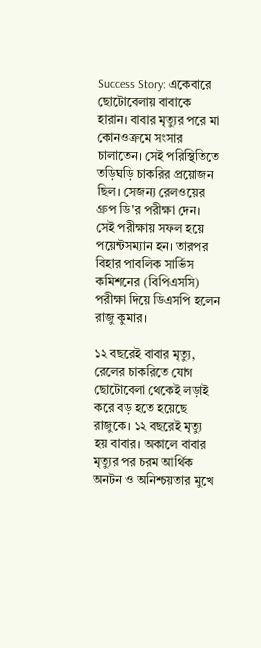Success Story: একেবারে ছোটোবেলায় বাবাকে হারান। বাবার মৃত্যুর পরে মা কোনওক্রমে সংসার চালাতেন। সেই পরিস্থিতিতে তড়িঘড়ি চাকরির প্রয়োজন ছিল। সেজন্য রেলওয়ের গ্রুপ ডি'র পরীক্ষা দেন। সেই পরীক্ষায় সফল হয়ে পয়েন্টসম্যান হন। তারপর বিহার পাবলিক সার্ভিস কমিশনের (বিপিএসসি) পরীক্ষা দিয়ে ডিএসপি হলেন রাজু কুমার।

১২ বছরেই বাবার মৃত্যু, রেলের চাকরিতে যোগ
ছোটোবেলা থেকেই লড়াই করে বড় হতে হয়েছে রাজুকে। ১২ বছরেই মৃত্যু হয় বাবার। অকালে বাবার মৃত্যুর পর চরম আর্থিক অনটন ও অনিশ্চয়তার মুখে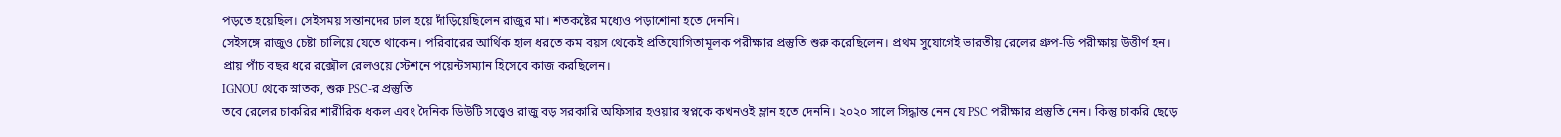পড়তে হয়েছিল। সেইসময় সন্তানদের ঢাল হয়ে দাঁড়িয়েছিলেন রাজুর মা। শতকষ্টের মধ্যেও পড়াশোনা হতে দেননি।
সেইসঙ্গে রাজুও চেষ্টা চালিয়ে যেতে থাকেন। পরিবারের আর্থিক হাল ধরতে কম বয়স থেকেই প্রতিযোগিতামূলক পরীক্ষার প্রস্তুতি শুরু করেছিলেন। প্রথম সুযোগেই ভারতীয় রেলের গ্রুপ-ডি পরীক্ষায় উত্তীর্ণ হন। প্রায় পাঁচ বছর ধরে রক্সৌল রেলওয়ে স্টেশনে পয়েন্টসম্যান হিসেবে কাজ করছিলেন।
IGNOU থেকে স্নাতক, শুরু PSC-র প্রস্তুতি
তবে রেলের চাকরির শারীরিক ধকল এবং দৈনিক ডিউটি সত্ত্বেও রাজু বড় সরকারি অফিসার হওয়ার স্বপ্নকে কখনওই ম্লান হতে দেননি। ২০২০ সালে সিদ্ধান্ত নেন যে PSC পরীক্ষার প্রস্তুতি নেন। কিন্তু চাকরি ছেড়ে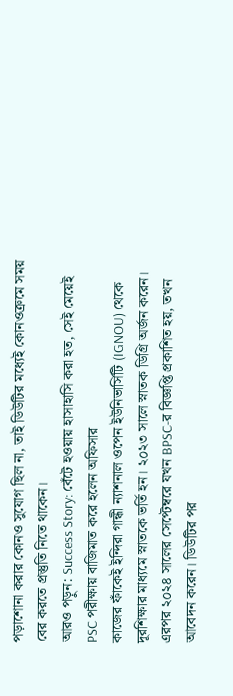পড়াশোনা করার কোনও সুযোগ ছিল না, তাই ডিউটির মধ্যেই কোনওক্রমে সময় বের করতে প্রস্তুতি নিতে থাকেন।
আরও পড়ুন: Success Story: বেঁটে হওয়ায় হাসাহাসি করা হত, সেই মেয়েই PSC পরীক্ষায় বাজিমাত করে হলেন অফিসার
কাজের ফাঁকেই ইন্দিরা গান্ধী ন্যাশনাল ওপেন ইউনিভার্সিটি (IGNOU) থেকে দূরশিক্ষার মাধ্যমে স্নাতকে ভর্তি হন। ২০২৩ সালে স্নাতক ডিগ্রি অর্জন করেন। এরপর ২০২৪ সালের সেপ্টেম্বরে যখন BPSC-র বিজ্ঞপ্তি প্রকাশিত হয়, তখন আবেদন করেন। ডিউটির পর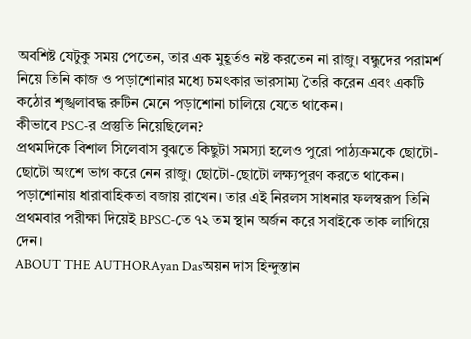অবশিষ্ট যেটুকু সময় পেতেন, তার এক মুহূর্তও নষ্ট করতেন না রাজু। বন্ধুদের পরামর্শ নিয়ে তিনি কাজ ও পড়াশোনার মধ্যে চমৎকার ভারসাম্য তৈরি করেন এবং একটি কঠোর শৃঙ্খলাবদ্ধ রুটিন মেনে পড়াশোনা চালিয়ে যেতে থাকেন।
কীভাবে PSC-র প্রস্তুতি নিয়েছিলেন?
প্রথমদিকে বিশাল সিলেবাস বুঝতে কিছুটা সমস্যা হলেও পুরো পাঠ্যক্রমকে ছোটো-ছোটো অংশে ভাগ করে নেন রাজু। ছোটো-ছোটো লক্ষ্যপূরণ করতে থাকেন। পড়াশোনায় ধারাবাহিকতা বজায় রাখেন। তার এই নিরলস সাধনার ফলস্বরূপ তিনি প্রথমবার পরীক্ষা দিয়েই BPSC-তে ৭২ তম স্থান অর্জন করে সবাইকে তাক লাগিয়ে দেন।
ABOUT THE AUTHORAyan Dasঅয়ন দাস হিন্দুস্তান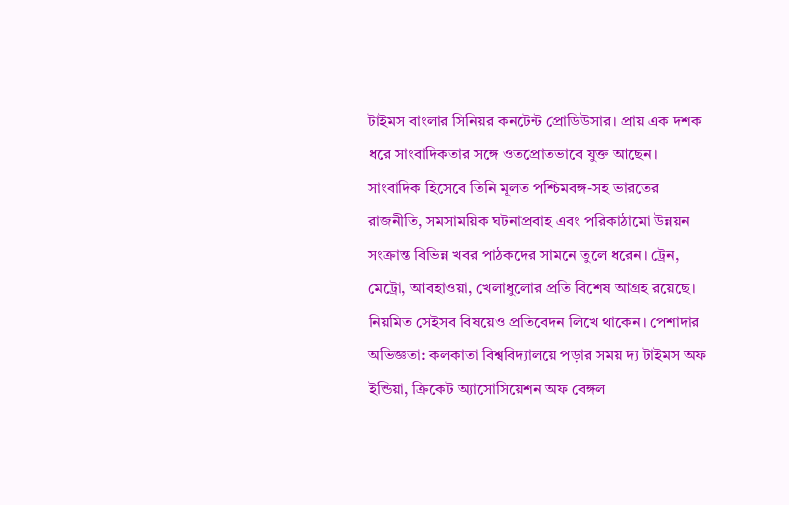টাইমস বাংলার সিনিয়র কনটেন্ট প্রোডিউসার। প্রায় এক দশক ধরে সাংবাদিকতার সঙ্গে ওতপ্রোতভাবে যুক্ত আছেন। সাংবাদিক হিসেবে তিনি মূলত পশ্চিমবঙ্গ-সহ ভারতের রাজনীতি, সমসাময়িক ঘটনাপ্রবাহ এবং পরিকাঠামো উন্নয়ন সংক্রান্ত বিভিন্ন খবর পাঠকদের সামনে তুলে ধরেন। ট্রেন, মেট্রো, আবহাওয়া, খেলাধুলোর প্রতি বিশেষ আগ্রহ রয়েছে। নিয়মিত সেইসব বিষয়েও প্রতিবেদন লিখে থাকেন। পেশাদার অভিজ্ঞতা: কলকাতা বিশ্ববিদ্যালয়ে পড়ার সময় দ্য টাইমস অফ ইন্ডিয়া, ক্রিকেট অ্যাসোসিয়েশন অফ বেঙ্গল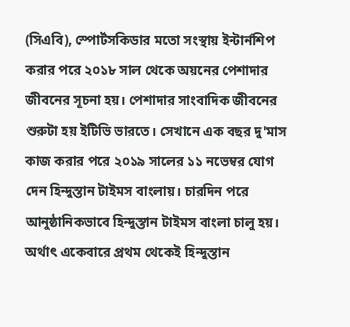(সিএবি), স্পোর্টসকিডার মতো সংস্থায় ইন্টার্নশিপ করার পরে ২০১৮ সাল থেকে অয়নের পেশাদার জীবনের সূচনা হয়। পেশাদার সাংবাদিক জীবনের শুরুটা হয় ইটিভি ভারতে। সেখানে এক বছর দু'মাস কাজ করার পরে ২০১৯ সালের ১১ নভেম্বর যোগ দেন হিন্দুস্তান টাইমস বাংলায়। চারদিন পরে আনুষ্ঠানিকভাবে হিন্দুস্তান টাইমস বাংলা চালু হয়। অর্থাৎ একেবারে প্রথম থেকেই হিন্দুস্তান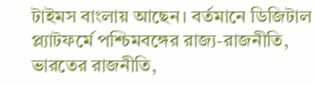টাইমস বাংলায় আছেন। বর্তমানে ডিজিটাল প্ল্যাটফর্মে পশ্চিমবঙ্গের রাজ্য-রাজনীতি, ভারতের রাজনীতি,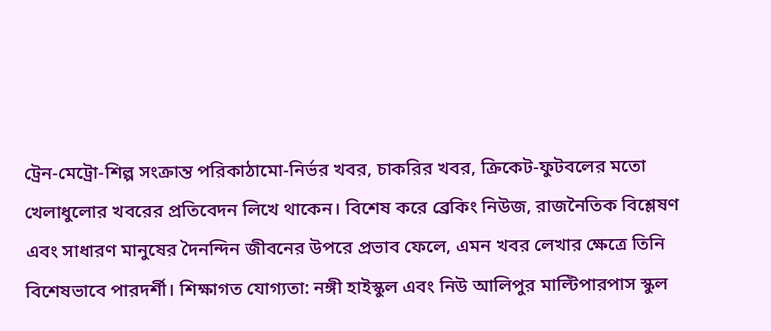ট্রেন-মেট্রো-শিল্প সংক্রান্ত পরিকাঠামো-নির্ভর খবর, চাকরির খবর, ক্রিকেট-ফুটবলের মতো খেলাধুলোর খবরের প্রতিবেদন লিখে থাকেন। বিশেষ করে ব্রেকিং নিউজ, রাজনৈতিক বিশ্লেষণ এবং সাধারণ মানুষের দৈনন্দিন জীবনের উপরে প্রভাব ফেলে, এমন খবর লেখার ক্ষেত্রে তিনি বিশেষভাবে পারদর্শী। শিক্ষাগত যোগ্যতা: নঙ্গী হাইস্কুল এবং নিউ আলিপুর মাল্টিপারপাস স্কুল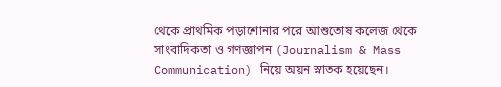থেকে প্রাথমিক পড়াশোনার পরে আশুতোষ কলেজ থেকে সাংবাদিকতা ও গণজ্ঞাপন (Journalism & Mass Communication) নিয়ে অয়ন স্নাতক হয়েছেন।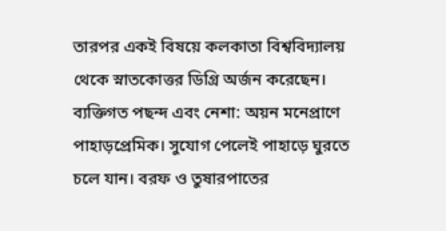তারপর একই বিষয়ে কলকাতা বিশ্ববিদ্যালয় থেকে স্নাতকোত্তর ডিগ্রি অর্জন করেছেন। ব্যক্তিগত পছন্দ এবং নেশা: অয়ন মনেপ্রাণে পাহাড়প্রেমিক। সুযোগ পেলেই পাহাড়ে ঘুরতে চলে যান। বরফ ও তুষারপাতের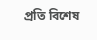প্রতি বিশেষ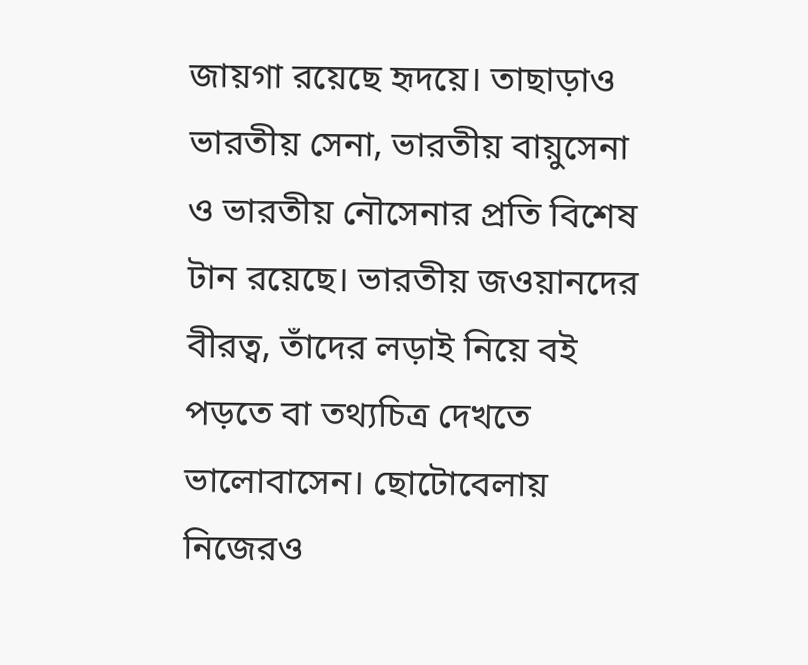জায়গা রয়েছে হৃদয়ে। তাছাড়াও ভারতীয় সেনা, ভারতীয় বায়ুসেনা ও ভারতীয় নৌসেনার প্রতি বিশেষ টান রয়েছে। ভারতীয় জওয়ানদের বীরত্ব, তাঁদের লড়াই নিয়ে বই পড়তে বা তথ্যচিত্র দেখতে ভালোবাসেন। ছোটোবেলায় নিজেরও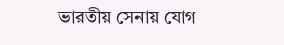ভারতীয় সেনায় যোগ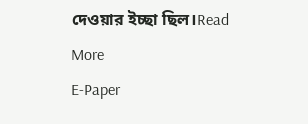দেওয়ার ইচ্ছা ছিল।Read More
E-Paper